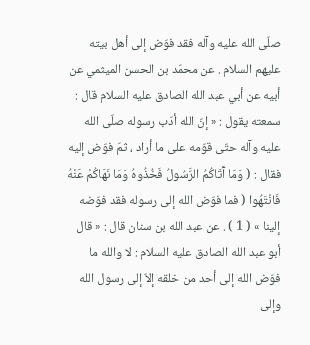صلّى الله عليه وآله فقد فوّض إلى أهل بيته عليهم السلام . عن محمّد بن الحسن الميثمي عن أبيه عن أبي عبد الله الصادق عليه السلام قال : سمعته يقول : « إنّ الله أدّب رسوله صلّى الله عليه وآله حتّى قوّمه على ما أراد ، ثمّ فوّض إليه فقال : ( وَمَا آَتَاكُمُ الرَّسُولُ فَخُذُوهُ وَمَا نَهَاكُمْ عَنْهُ فَانْتَهُوا ( فما فوّض الله إلى رسوله فقد فوّضه إلينا » ( 1 ) . عن عبد الله بن سنان قال : « قال أبو عبد الله الصادق عليه السلام : لا والله ما فوّض الله إلى أحد من خلقه إلاّ إلى رسول الله وإلى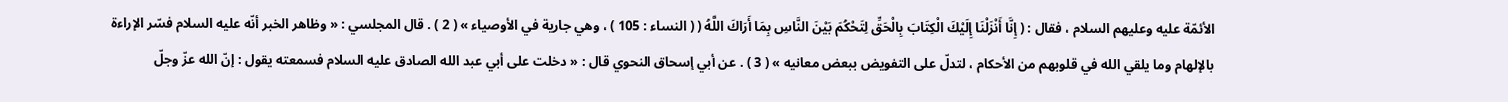الأئمّة عليه وعليهم السلام ، فقال : ( إِنَّا أَنْزَلْنَا إِلَيْكَ الْكِتَابَ بِالْحَقِّ لِتَحْكُمَ بَيْنَ النَّاسِ بِمَا أَرَاكَ اللَّهُ ( ( النساء : 105 ) ، وهي جارية في الأوصياء » ( 2 ) . قال المجلسي : « وظاهر الخبر أنّه عليه السلام فسّر الإراءة بالإلهام وما يلقي الله في قلوبهم من الأحكام ، لتدلّ على التفويض ببعض معانيه » ( 3 ) . عن أبي إسحاق النحوي قال : « دخلت على أبي عبد الله الصادق عليه السلام فسمعته يقول : إنّ الله عزّ وجلّ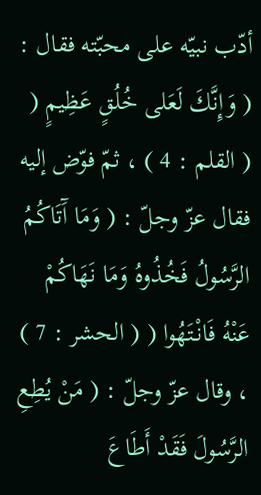أدّب نبيّه على محبّته فقال : ( وَإِنَّكَ لَعَلى خُلُقٍ عَظِيمٍ ( ( القلم : 4 ) ، ثمّ فوّض إليه فقال عزّ وجلّ : ( وَمَا آَتَاكُمُ الرَّسُولُ فَخُذُوهُ وَمَا نَهَاكُمْ عَنْهُ فَانْتَهُوا ( ( الحشر : 7 ) ، وقال عزّ وجلّ : ( مَنْ يُطِعِ الرَّسُولَ فَقَدْ أَطَاعَ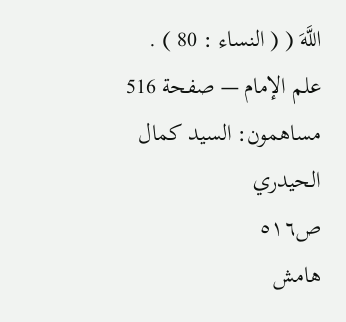اللَّهَ ( ( النساء : 80 ) .
علم الإمام — صفحة 516
مساهمون: السيد كمال الحيدري
ص٥١٦
هامش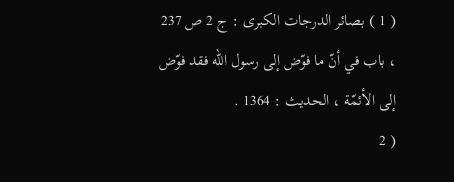( 1 ) بصائر الدرجات الكبرى : ج 2 ص 237 ، باب في أنّ ما فوّض إلى رسول الله فقد فوّض إلى الأئمّة ، الحديث : 1364 .
( 2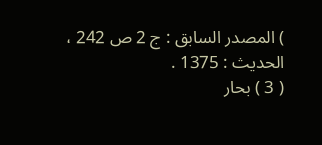) المصدر السابق : ج 2 ص 242 ، الحديث : 1375 .
( 3 ) بحار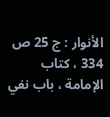الأنوار : ج 25 ص 334 ، كتاب الإمامة ، باب نفي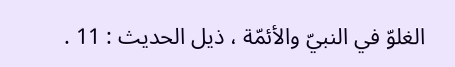الغلوّ في النبيّ والأئمّة ، ذيل الحديث : 11 .